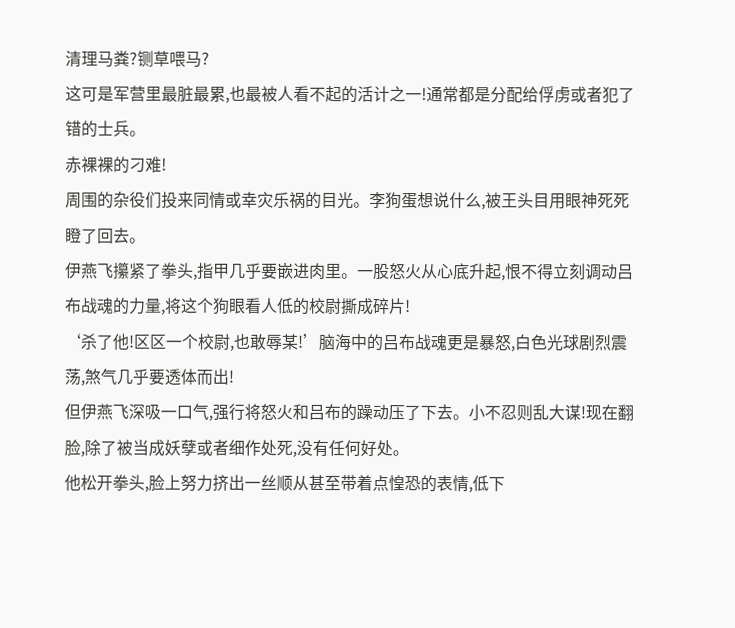清理马粪?铡草喂马?
这可是军营里最脏最累,也最被人看不起的活计之一!通常都是分配给俘虏或者犯了错的士兵。
赤裸裸的刁难!
周围的杂役们投来同情或幸灾乐祸的目光。李狗蛋想说什么,被王头目用眼神死死瞪了回去。
伊燕飞攥紧了拳头,指甲几乎要嵌进肉里。一股怒火从心底升起,恨不得立刻调动吕布战魂的力量,将这个狗眼看人低的校尉撕成碎片!
‘杀了他!区区一个校尉,也敢辱某!’脑海中的吕布战魂更是暴怒,白色光球剧烈震荡,煞气几乎要透体而出!
但伊燕飞深吸一口气,强行将怒火和吕布的躁动压了下去。小不忍则乱大谋!现在翻脸,除了被当成妖孽或者细作处死,没有任何好处。
他松开拳头,脸上努力挤出一丝顺从甚至带着点惶恐的表情,低下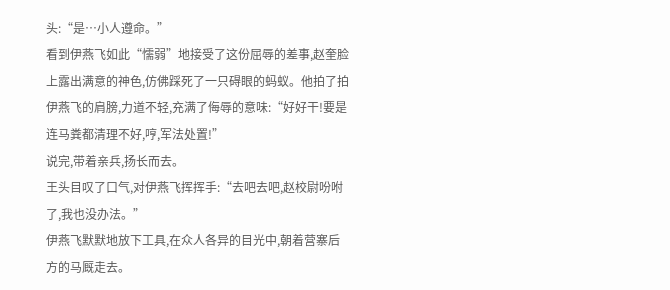头:“是…小人遵命。”
看到伊燕飞如此“懦弱”地接受了这份屈辱的差事,赵奎脸上露出满意的神色,仿佛踩死了一只碍眼的蚂蚁。他拍了拍伊燕飞的肩膀,力道不轻,充满了侮辱的意味:“好好干!要是连马粪都清理不好,哼,军法处置!”
说完,带着亲兵,扬长而去。
王头目叹了口气,对伊燕飞挥挥手:“去吧去吧,赵校尉吩咐了,我也没办法。”
伊燕飞默默地放下工具,在众人各异的目光中,朝着营寨后方的马厩走去。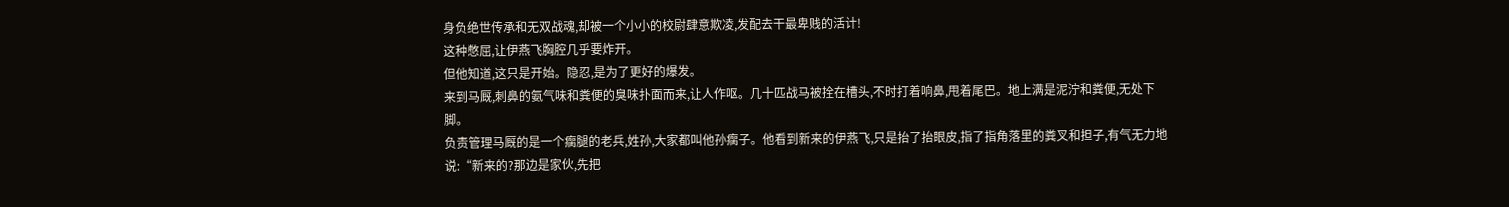身负绝世传承和无双战魂,却被一个小小的校尉肆意欺凌,发配去干最卑贱的活计!
这种憋屈,让伊燕飞胸腔几乎要炸开。
但他知道,这只是开始。隐忍,是为了更好的爆发。
来到马厩,刺鼻的氨气味和粪便的臭味扑面而来,让人作呕。几十匹战马被拴在槽头,不时打着响鼻,甩着尾巴。地上满是泥泞和粪便,无处下脚。
负责管理马厩的是一个瘸腿的老兵,姓孙,大家都叫他孙瘸子。他看到新来的伊燕飞,只是抬了抬眼皮,指了指角落里的粪叉和担子,有气无力地说:“新来的?那边是家伙,先把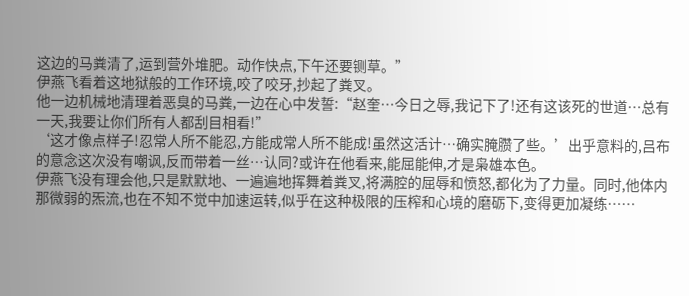这边的马粪清了,运到营外堆肥。动作快点,下午还要铡草。”
伊燕飞看着这地狱般的工作环境,咬了咬牙,抄起了粪叉。
他一边机械地清理着恶臭的马粪,一边在心中发誓:“赵奎…今日之辱,我记下了!还有这该死的世道…总有一天,我要让你们所有人都刮目相看!”
‘这才像点样子!忍常人所不能忍,方能成常人所不能成!虽然这活计…确实腌臜了些。’出乎意料的,吕布的意念这次没有嘲讽,反而带着一丝…认同?或许在他看来,能屈能伸,才是枭雄本色。
伊燕飞没有理会他,只是默默地、一遍遍地挥舞着粪叉,将满腔的屈辱和愤怒,都化为了力量。同时,他体内那微弱的炁流,也在不知不觉中加速运转,似乎在这种极限的压榨和心境的磨砺下,变得更加凝练……